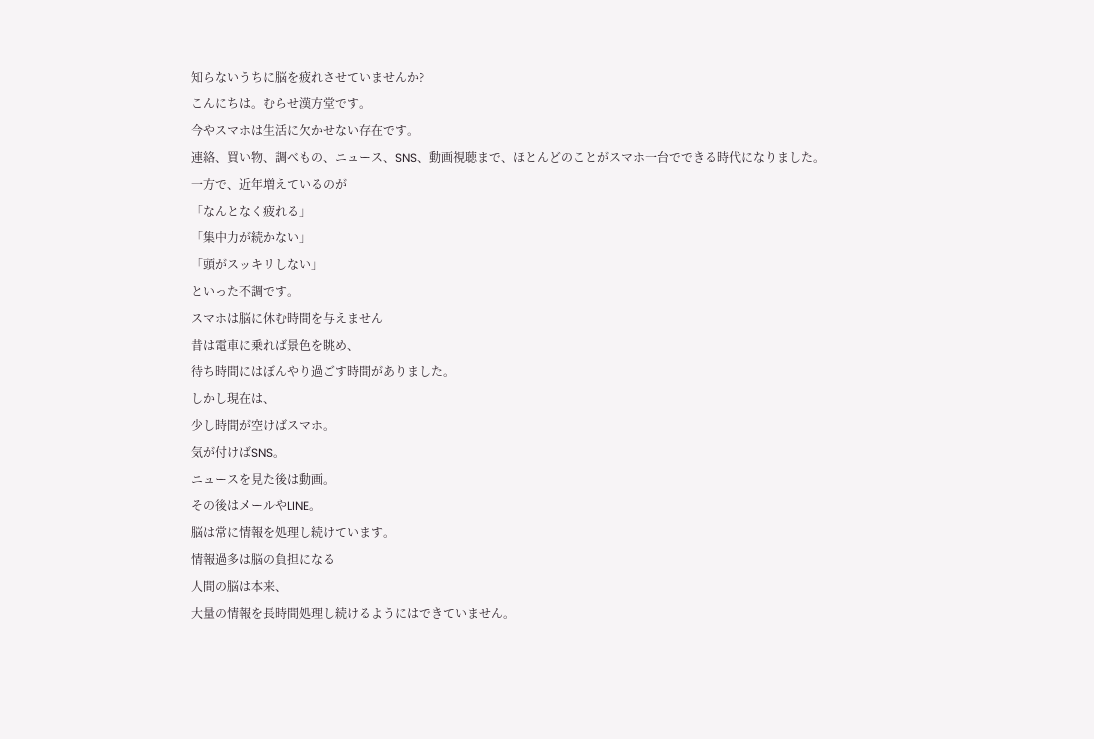知らないうちに脳を疲れさせていませんか?
こんにちは。むらせ漢方堂です。
今やスマホは生活に欠かせない存在です。
連絡、買い物、調べもの、ニュース、SNS、動画視聴まで、ほとんどのことがスマホ一台でできる時代になりました。
一方で、近年増えているのが
「なんとなく疲れる」
「集中力が続かない」
「頭がスッキリしない」
といった不調です。
スマホは脳に休む時間を与えません
昔は電車に乗れば景色を眺め、
待ち時間にはぼんやり過ごす時間がありました。
しかし現在は、
少し時間が空けばスマホ。
気が付けばSNS。
ニュースを見た後は動画。
その後はメールやLINE。
脳は常に情報を処理し続けています。
情報過多は脳の負担になる
人間の脳は本来、
大量の情報を長時間処理し続けるようにはできていません。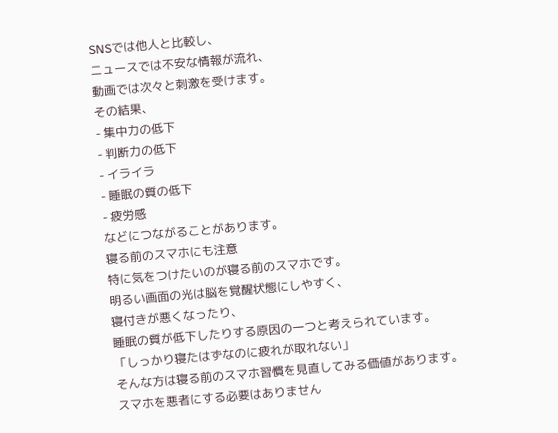SNSでは他人と比較し、
ニュースでは不安な情報が流れ、
動画では次々と刺激を受けます。
その結果、
- 集中力の低下
- 判断力の低下
- イライラ
- 睡眠の質の低下
- 疲労感
などにつながることがあります。
寝る前のスマホにも注意
特に気をつけたいのが寝る前のスマホです。
明るい画面の光は脳を覚醒状態にしやすく、
寝付きが悪くなったり、
睡眠の質が低下したりする原因の一つと考えられています。
「しっかり寝たはずなのに疲れが取れない」
そんな方は寝る前のスマホ習慣を見直してみる価値があります。
スマホを悪者にする必要はありません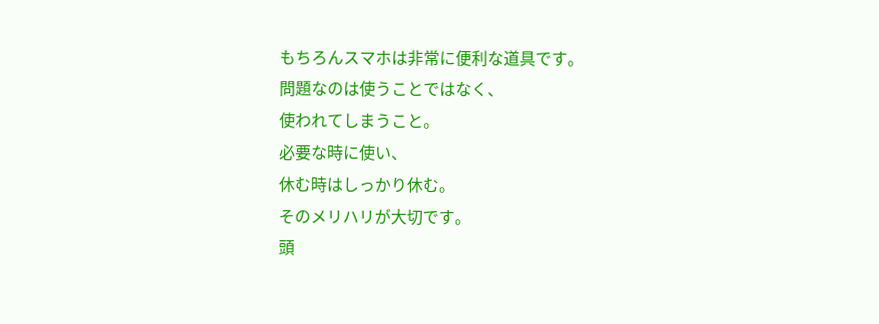もちろんスマホは非常に便利な道具です。
問題なのは使うことではなく、
使われてしまうこと。
必要な時に使い、
休む時はしっかり休む。
そのメリハリが大切です。
頭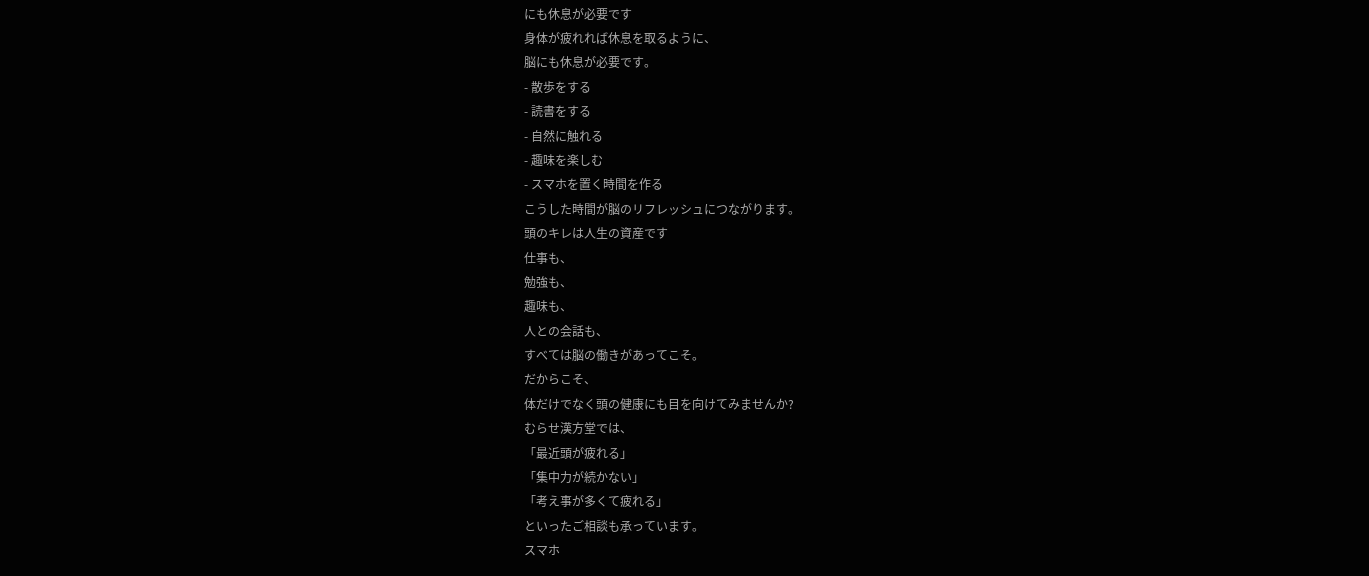にも休息が必要です
身体が疲れれば休息を取るように、
脳にも休息が必要です。
- 散歩をする
- 読書をする
- 自然に触れる
- 趣味を楽しむ
- スマホを置く時間を作る
こうした時間が脳のリフレッシュにつながります。
頭のキレは人生の資産です
仕事も、
勉強も、
趣味も、
人との会話も、
すべては脳の働きがあってこそ。
だからこそ、
体だけでなく頭の健康にも目を向けてみませんか?
むらせ漢方堂では、
「最近頭が疲れる」
「集中力が続かない」
「考え事が多くて疲れる」
といったご相談も承っています。
スマホ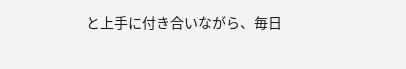と上手に付き合いながら、毎日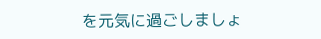を元気に過ごしましょ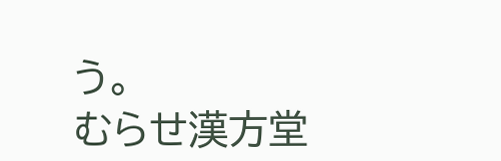う。
むらせ漢方堂